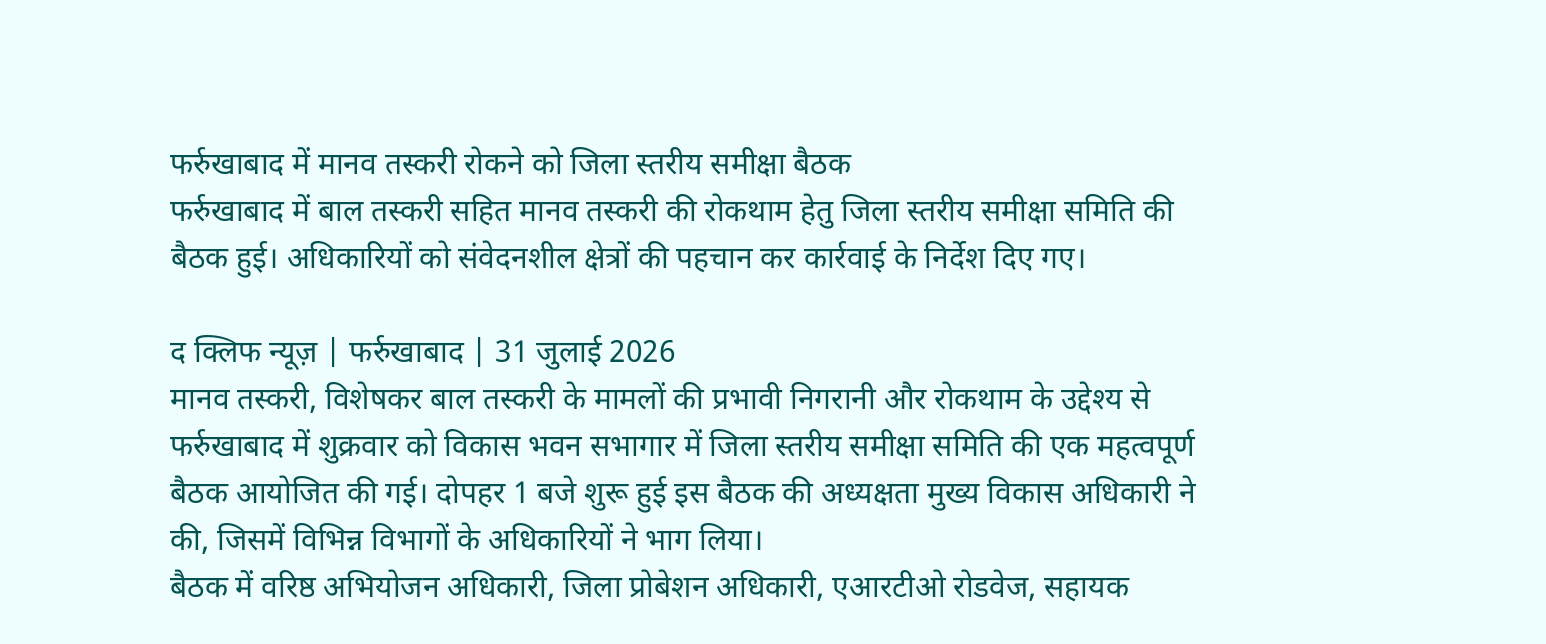फर्रुखाबाद में मानव तस्करी रोकने को जिला स्तरीय समीक्षा बैठक
फर्रुखाबाद में बाल तस्करी सहित मानव तस्करी की रोकथाम हेतु जिला स्तरीय समीक्षा समिति की बैठक हुई। अधिकारियों को संवेदनशील क्षेत्रों की पहचान कर कार्रवाई के निर्देश दिए गए।

द क्लिफ न्यूज़ | फर्रुखाबाद | 31 जुलाई 2026
मानव तस्करी, विशेषकर बाल तस्करी के मामलों की प्रभावी निगरानी और रोकथाम के उद्देश्य से फर्रुखाबाद में शुक्रवार को विकास भवन सभागार में जिला स्तरीय समीक्षा समिति की एक महत्वपूर्ण बैठक आयोजित की गई। दोपहर 1 बजे शुरू हुई इस बैठक की अध्यक्षता मुख्य विकास अधिकारी ने की, जिसमें विभिन्न विभागों के अधिकारियों ने भाग लिया।
बैठक में वरिष्ठ अभियोजन अधिकारी, जिला प्रोबेशन अधिकारी, एआरटीओ रोडवेज, सहायक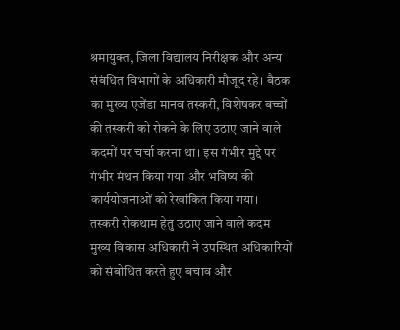श्रमायुक्त, जिला विद्यालय निरीक्षक और अन्य संबंधित विभागों के अधिकारी मौजूद रहे। बैठक का मुख्य एजेंडा मानव तस्करी, विशेषकर बच्चों की तस्करी को रोकने के लिए उठाए जाने वाले कदमों पर चर्चा करना था। इस गंभीर मुद्दे पर गंभीर मंथन किया गया और भविष्य की कार्ययोजनाओं को रेखांकित किया गया।
तस्करी रोकथाम हेतु उठाए जाने वाले कदम
मुख्य विकास अधिकारी ने उपस्थित अधिकारियों को संबोधित करते हुए बचाव और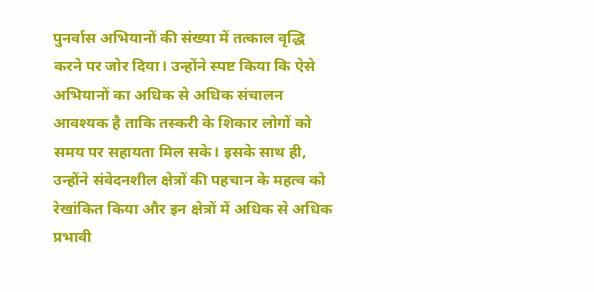पुनर्वास अभियानों की संख्या में तत्काल वृद्धि करने पर जोर दिया। उन्होंने स्पष्ट किया कि ऐसे अभियानों का अधिक से अधिक संचालन आवश्यक है ताकि तस्करी के शिकार लोगों को समय पर सहायता मिल सके। इसके साथ ही, उन्होंने संवेदनशील क्षेत्रों की पहचान के महत्व को रेखांकित किया और इन क्षेत्रों में अधिक से अधिक प्रभावी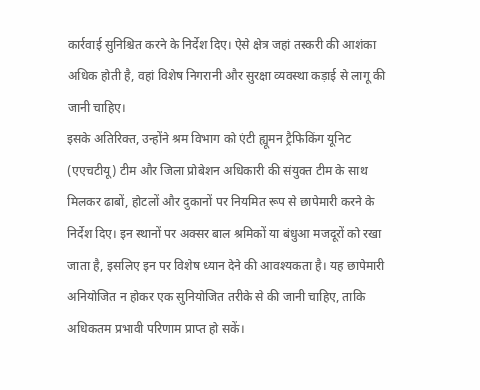कार्रवाई सुनिश्चित करने के निर्देश दिए। ऐसे क्षेत्र जहां तस्करी की आशंका अधिक होती है, वहां विशेष निगरानी और सुरक्षा व्यवस्था कड़ाई से लागू की जानी चाहिए।
इसके अतिरिक्त, उन्होंने श्रम विभाग को एंटी ह्यूमन ट्रैफिकिंग यूनिट (एएचटीयू) टीम और जिला प्रोबेशन अधिकारी की संयुक्त टीम के साथ मिलकर ढाबों, होटलों और दुकानों पर नियमित रूप से छापेमारी करने के निर्देश दिए। इन स्थानों पर अक्सर बाल श्रमिकों या बंधुआ मजदूरों को रखा जाता है, इसलिए इन पर विशेष ध्यान देने की आवश्यकता है। यह छापेमारी अनियोजित न होकर एक सुनियोजित तरीके से की जानी चाहिए, ताकि अधिकतम प्रभावी परिणाम प्राप्त हो सकें।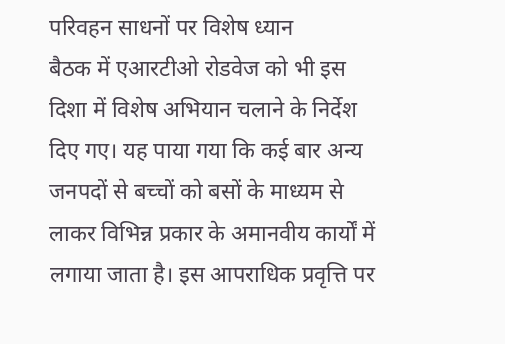परिवहन साधनों पर विशेष ध्यान
बैठक में एआरटीओ रोडवेज को भी इस दिशा में विशेष अभियान चलाने के निर्देश दिए गए। यह पाया गया कि कई बार अन्य जनपदों से बच्चों को बसों के माध्यम से लाकर विभिन्न प्रकार के अमानवीय कार्यों में लगाया जाता है। इस आपराधिक प्रवृत्ति पर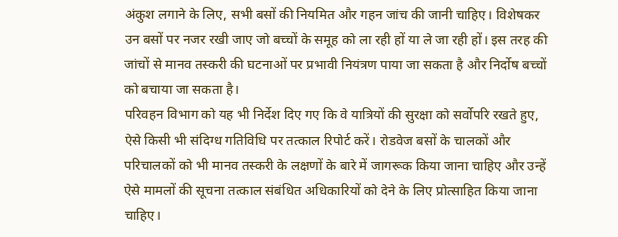अंकुश लगाने के लिए, सभी बसों की नियमित और गहन जांच की जानी चाहिए। विशेषकर उन बसों पर नजर रखी जाए जो बच्चों के समूह को ला रही हों या ले जा रही हों। इस तरह की जांचों से मानव तस्करी की घटनाओं पर प्रभावी नियंत्रण पाया जा सकता है और निर्दोष बच्चों को बचाया जा सकता है।
परिवहन विभाग को यह भी निर्देश दिए गए कि वे यात्रियों की सुरक्षा को सर्वोपरि रखते हुए, ऐसे किसी भी संदिग्ध गतिविधि पर तत्काल रिपोर्ट करें। रोडवेज बसों के चालकों और परिचालकों को भी मानव तस्करी के लक्षणों के बारे में जागरूक किया जाना चाहिए और उन्हें ऐसे मामलों की सूचना तत्काल संबंधित अधिकारियों को देने के लिए प्रोत्साहित किया जाना चाहिए।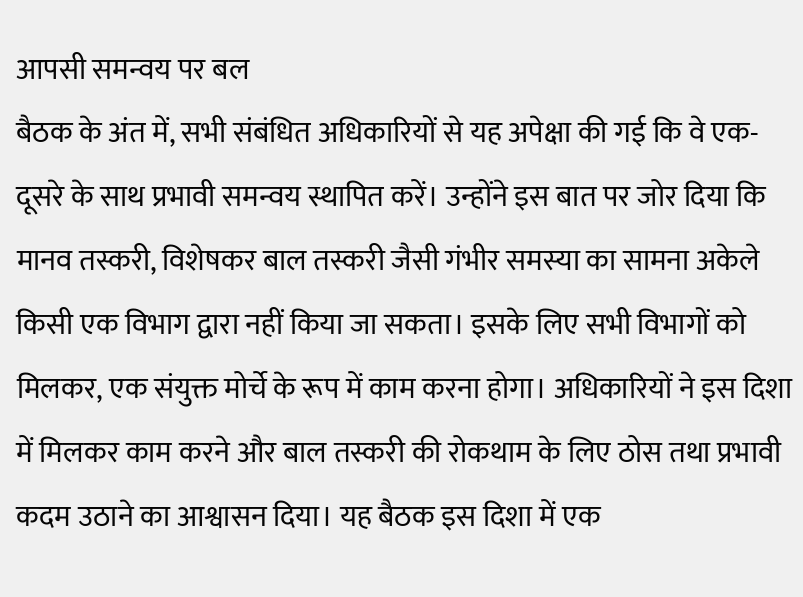आपसी समन्वय पर बल
बैठक के अंत में, सभी संबंधित अधिकारियों से यह अपेक्षा की गई कि वे एक-दूसरे के साथ प्रभावी समन्वय स्थापित करें। उन्होंने इस बात पर जोर दिया कि मानव तस्करी, विशेषकर बाल तस्करी जैसी गंभीर समस्या का सामना अकेले किसी एक विभाग द्वारा नहीं किया जा सकता। इसके लिए सभी विभागों को मिलकर, एक संयुक्त मोर्चे के रूप में काम करना होगा। अधिकारियों ने इस दिशा में मिलकर काम करने और बाल तस्करी की रोकथाम के लिए ठोस तथा प्रभावी कदम उठाने का आश्वासन दिया। यह बैठक इस दिशा में एक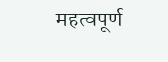महत्वपूर्ण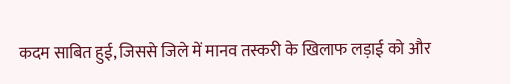कदम साबित हुई, जिससे जिले में मानव तस्करी के खिलाफ लड़ाई को और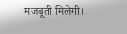मजबूती मिलेगी।